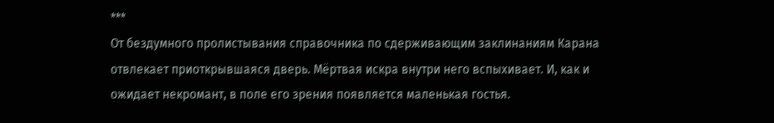***
От бездумного пролистывания справочника по сдерживающим заклинаниям Карана отвлекает приоткрывшаяся дверь. Мёртвая искра внутри него вспыхивает. И, как и ожидает некромант, в поле его зрения появляется маленькая гостья.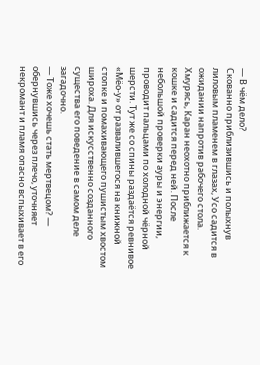— В чём дело?
Скованно приблизившись и полыхнув лиловым пламенем в глазах, Усо садится в ожидании напротив рабочего стола. Хмурясь, Каран неохотно приближается к кошке и садится перед ней. После небольшой проверки ауры и энергии, проводит пальцами по холодной чёрной шерсти. Тут же со спины раздаётся ревнивое «Мёо-у» от развалившегося на книжной стопке и помахивающего пушистым хвостом широха. Для искусственно созданного существа его поведение в самом деле загадочно.
— Тоже хочешь стать мертвецом? — обернувшись через плечо, уточняет некромант и пламя опасно вспыхивает в его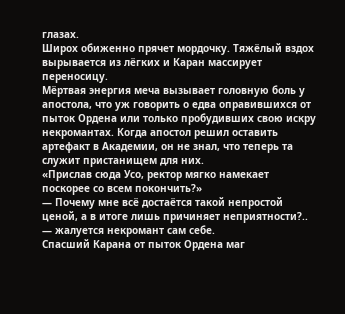глазах.
Широх обиженно прячет мордочку. Тяжёлый вздох вырывается из лёгких и Каран массирует переносицу.
Мёртвая энергия меча вызывает головную боль у апостола, что уж говорить о едва оправившихся от пыток Ордена или только пробудивших свою искру некромантах. Когда апостол решил оставить артефакт в Академии, он не знал, что теперь та служит пристанищем для них.
«Прислав сюда Усо, ректор мягко намекает поскорее со всем покончить?»
— Почему мне всё достаётся такой непростой ценой, а в итоге лишь причиняет неприятности?.. — жалуется некромант сам себе.
Спасший Карана от пыток Ордена маг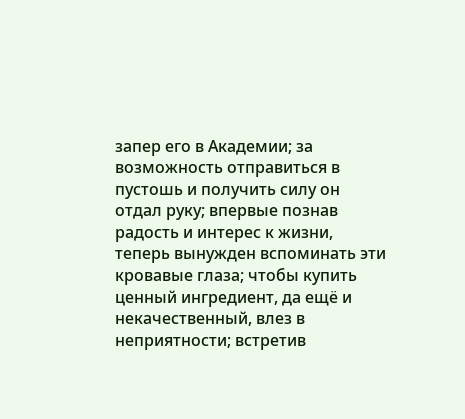запер его в Академии; за возможность отправиться в пустошь и получить силу он отдал руку; впервые познав радость и интерес к жизни, теперь вынужден вспоминать эти кровавые глаза; чтобы купить ценный ингредиент, да ещё и некачественный, влез в неприятности; встретив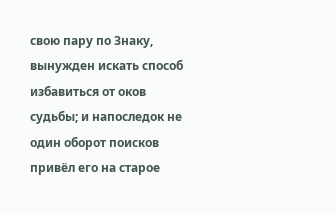свою пару по Знаку, вынужден искать способ избавиться от оков судьбы; и напоследок не один оборот поисков привёл его на старое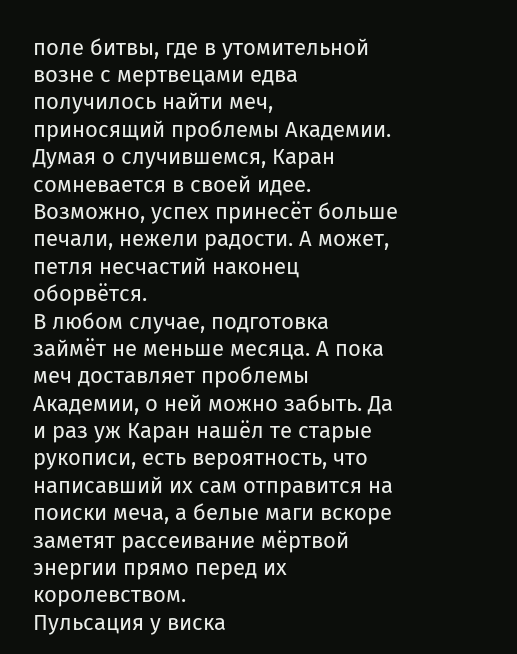поле битвы, где в утомительной возне с мертвецами едва получилось найти меч, приносящий проблемы Академии.
Думая о случившемся, Каран сомневается в своей идее. Возможно, успех принесёт больше печали, нежели радости. А может, петля несчастий наконец оборвётся.
В любом случае, подготовка займёт не меньше месяца. А пока меч доставляет проблемы Академии, о ней можно забыть. Да и раз уж Каран нашёл те старые рукописи, есть вероятность, что написавший их сам отправится на поиски меча, а белые маги вскоре заметят рассеивание мёртвой энергии прямо перед их королевством.
Пульсация у виска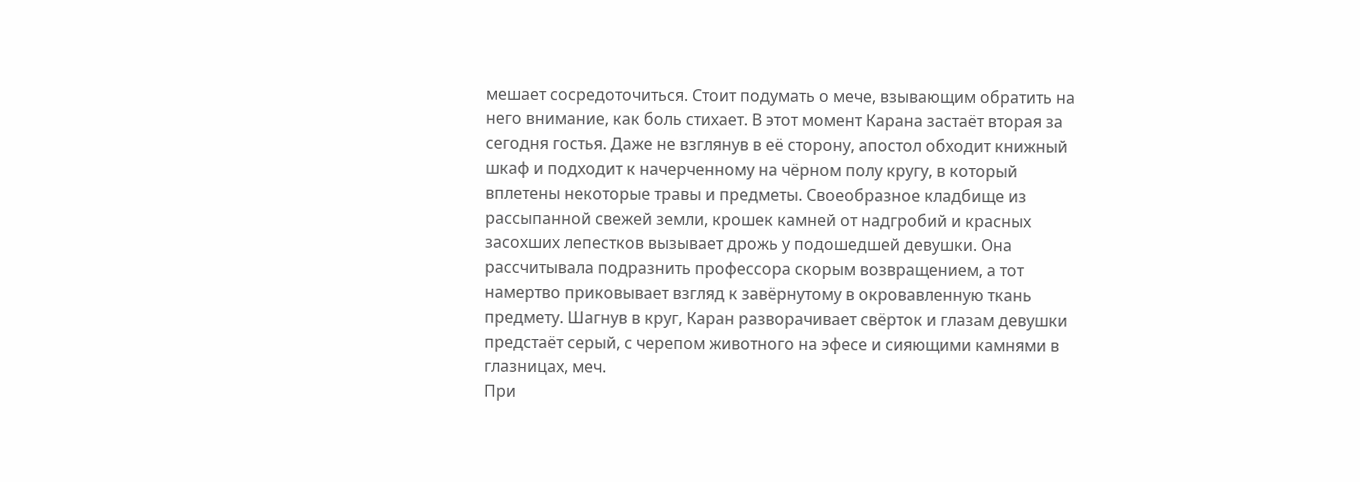мешает сосредоточиться. Стоит подумать о мече, взывающим обратить на него внимание, как боль стихает. В этот момент Карана застаёт вторая за сегодня гостья. Даже не взглянув в её сторону, апостол обходит книжный шкаф и подходит к начерченному на чёрном полу кругу, в который вплетены некоторые травы и предметы. Своеобразное кладбище из рассыпанной свежей земли, крошек камней от надгробий и красных засохших лепестков вызывает дрожь у подошедшей девушки. Она рассчитывала подразнить профессора скорым возвращением, а тот намертво приковывает взгляд к завёрнутому в окровавленную ткань предмету. Шагнув в круг, Каран разворачивает свёрток и глазам девушки предстаёт серый, с черепом животного на эфесе и сияющими камнями в глазницах, меч.
При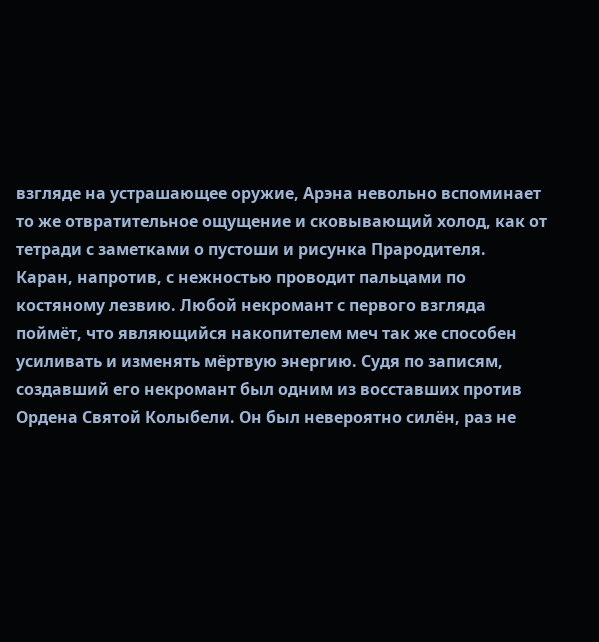взгляде на устрашающее оружие, Арэна невольно вспоминает то же отвратительное ощущение и сковывающий холод, как от тетради с заметками о пустоши и рисунка Прародителя.
Каран, напротив, с нежностью проводит пальцами по костяному лезвию. Любой некромант с первого взгляда поймёт, что являющийся накопителем меч так же способен усиливать и изменять мёртвую энергию. Судя по записям, создавший его некромант был одним из восставших против Ордена Святой Колыбели. Он был невероятно силён, раз не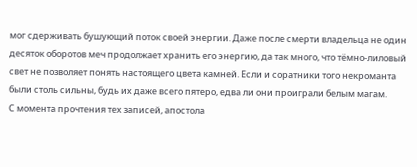мог сдерживать бушующий поток своей энергии. Даже после смерти владельца не один десяток оборотов меч продолжает хранить его энергию, да так много, что тёмно-лиловый свет не позволяет понять настоящего цвета камней. Если и соратники того некроманта были столь сильны, будь их даже всего пятеро, едва ли они проиграли белым магам.
С момента прочтения тех записей, апостола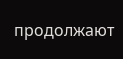продолжают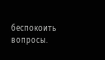беспокоить вопросы.